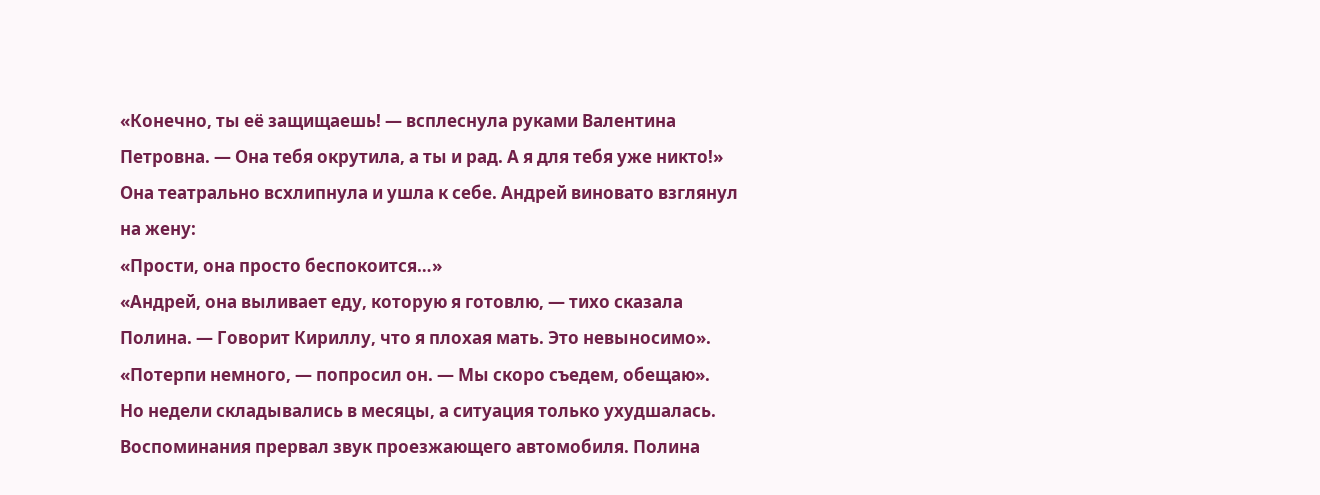«Конечно, ты её защищаешь! — всплеснула руками Валентина Петровна. — Она тебя окрутила, а ты и рад. А я для тебя уже никто!»
Она театрально всхлипнула и ушла к себе. Андрей виновато взглянул на жену:
«Прости, она просто беспокоится…»
«Андрей, она выливает еду, которую я готовлю, — тихо сказала Полина. — Говорит Кириллу, что я плохая мать. Это невыносимо».
«Потерпи немного, — попросил он. — Мы скоро съедем, обещаю».
Но недели складывались в месяцы, а ситуация только ухудшалась.
Воспоминания прервал звук проезжающего автомобиля. Полина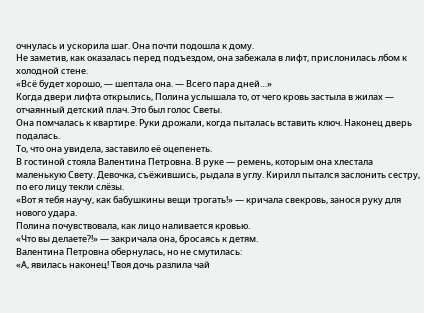очнулась и ускорила шаг. Она почти подошла к дому.
Не заметив, как оказалась перед подъездом, она забежала в лифт, прислонилась лбом к холодной стене.
«Всё будет хорошо, — шептала она. — Всего пара дней…»
Когда двери лифта открылись, Полина услышала то, от чего кровь застыла в жилах — отчаянный детский плач. Это был голос Светы.
Она помчалась к квартире. Руки дрожали, когда пыталась вставить ключ. Наконец дверь подалась.
То, что она увидела, заставило её оцепенеть.
В гостиной стояла Валентина Петровна. В руке — ремень, которым она хлестала маленькую Свету. Девочка, съёжившись, рыдала в углу. Кирилл пытался заслонить сестру, по его лицу текли слёзы.
«Вот я тебя научу, как бабушкины вещи трогать!» — кричала свекровь, занося руку для нового удара.
Полина почувствовала, как лицо наливается кровью.
«Что вы делаете?!» — закричала она, бросаясь к детям.
Валентина Петровна обернулась, но не смутилась:
«А, явилась наконец! Твоя дочь разлила чай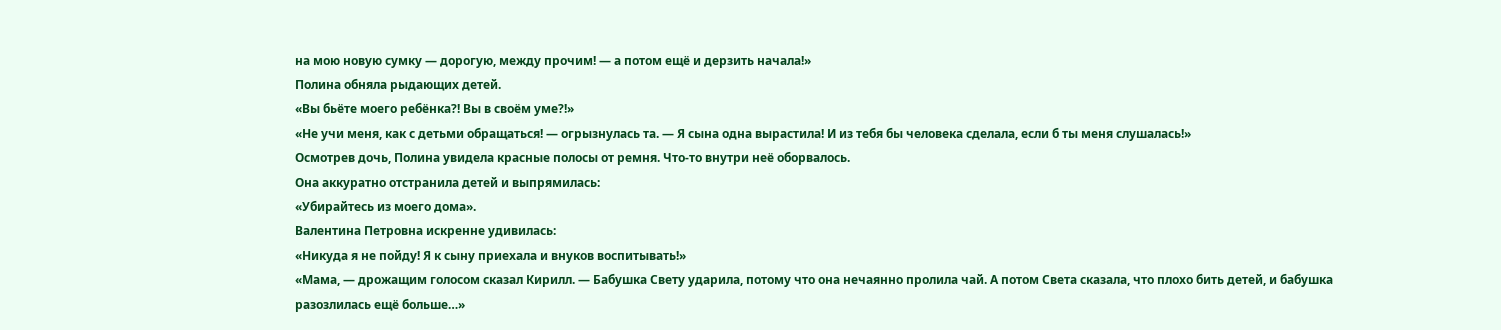на мою новую сумку — дорогую, между прочим! — а потом ещё и дерзить начала!»
Полина обняла рыдающих детей.
«Вы бьёте моего ребёнка?! Вы в своём уме?!»
«Не учи меня, как с детьми обращаться! — огрызнулась та. — Я сына одна вырастила! И из тебя бы человека сделала, если б ты меня слушалась!»
Осмотрев дочь, Полина увидела красные полосы от ремня. Что-то внутри неё оборвалось.
Она аккуратно отстранила детей и выпрямилась:
«Убирайтесь из моего дома».
Валентина Петровна искренне удивилась:
«Никуда я не пойду! Я к сыну приехала и внуков воспитывать!»
«Мама, — дрожащим голосом сказал Кирилл. — Бабушка Свету ударила, потому что она нечаянно пролила чай. А потом Света сказала, что плохо бить детей, и бабушка разозлилась ещё больше…»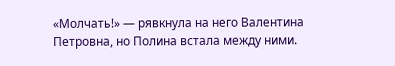«Молчать!» — рявкнула на него Валентина Петровна, но Полина встала между ними.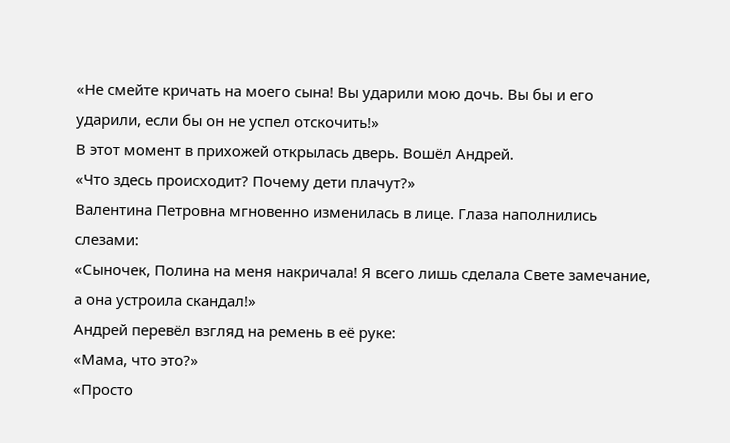«Не смейте кричать на моего сына! Вы ударили мою дочь. Вы бы и его ударили, если бы он не успел отскочить!»
В этот момент в прихожей открылась дверь. Вошёл Андрей.
«Что здесь происходит? Почему дети плачут?»
Валентина Петровна мгновенно изменилась в лице. Глаза наполнились слезами:
«Сыночек, Полина на меня накричала! Я всего лишь сделала Свете замечание, а она устроила скандал!»
Андрей перевёл взгляд на ремень в её руке:
«Мама, что это?»
«Просто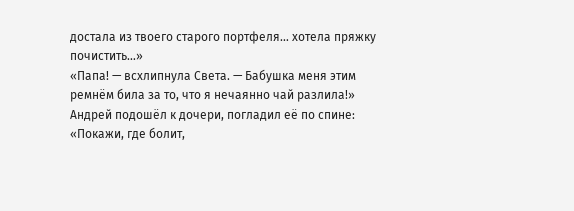достала из твоего старого портфеля… хотела пряжку почистить…»
«Папа! — всхлипнула Света. — Бабушка меня этим ремнём била за то, что я нечаянно чай разлила!»
Андрей подошёл к дочери, погладил её по спине:
«Покажи, где болит,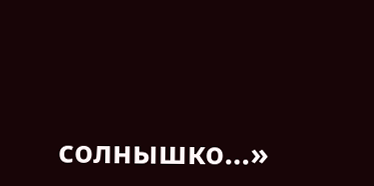солнышко…»